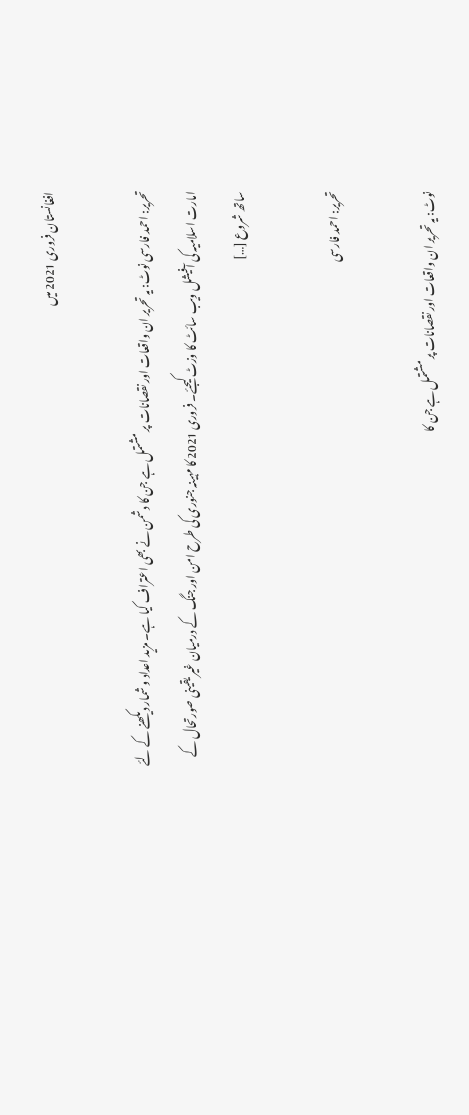افغانستان فروری 2021 میں

تحریر: احمد فارسی نوٹ: یہ تحریر ان واقعات اور نقصانات پر مشتمل ہے جن کا دشمن نے بھی اعتراف کیا ہے۔ مزید اعداد و شمار دیکھنے کے لئے امارت اسلامیہ کی آفیشل ویب سائٹ کا وزٹ کیجئے۔ فروری 2021 کا مہینہ جنوری کی طرح امن اور جنگ کے درمیان غیر یقینی صورتحال کے ساتھ شروع […]

تحریر: احمد فارسی

نوٹ: یہ تحریر ان واقعات اور نقصانات پر مشتمل ہے جن کا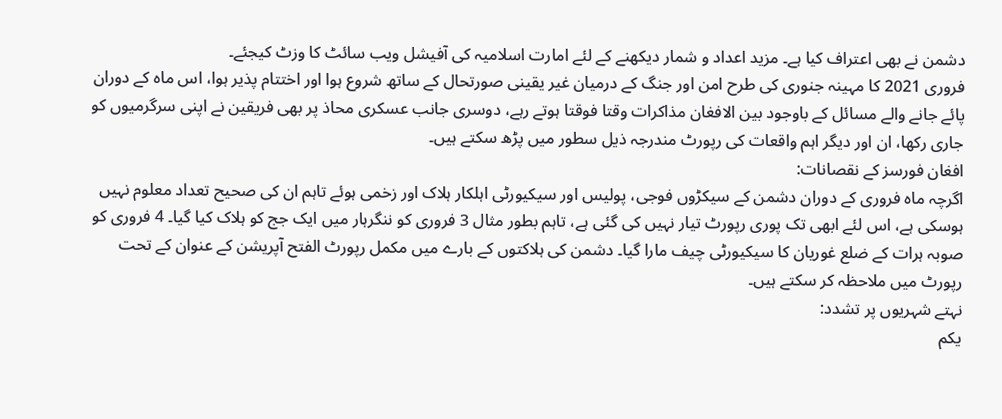دشمن نے بھی اعتراف کیا ہے۔ مزید اعداد و شمار دیکھنے کے لئے امارت اسلامیہ کی آفیشل ویب سائٹ کا وزٹ کیجئے۔
فروری 2021 کا مہینہ جنوری کی طرح امن اور جنگ کے درمیان غیر یقینی صورتحال کے ساتھ شروع ہوا اور اختتام پذیر ہوا، اس ماہ کے دوران پائے جانے والے مسائل کے باوجود بین الافغان مذاکرات وقتا فوقتا ہوتے رہے، دوسری جانب عسکری محاذ پر بھی فریقین نے اپنی سرگرمیوں کو جاری رکھا، ان اور دیگر اہم واقعات کی رپورٹ مندرجہ ذیل سطور میں پڑھ سکتے ہیں۔
افغان فورسز کے نقصانات:
اگرچہ ماہ فروری کے دوران دشمن کے سیکڑوں فوجی، پولیس اور سیکیورٹی اہلکار ہلاک اور زخمی ہوئے تاہم ان کی صحیح تعداد معلوم نہیں ہوسکی ہے، اس لئے ابھی تک پوری رپورٹ تیار نہیں کی گئی ہے، تاہم بطور مثال 3 فروری کو ننگرہار میں ایک جج کو ہلاک کیا گیا۔ 4 فروری کو صوبہ ہرات کے ضلع غوریان کا سیکیورٹی چیف مارا گیا۔ دشمن کی ہلاکتوں کے بارے میں مکمل رپورٹ الفتح آپریشن کے عنوان کے تحت رپورٹ میں ملاحظہ کر سکتے ہیں۔
نہتے شہریوں پر تشدد:
یکم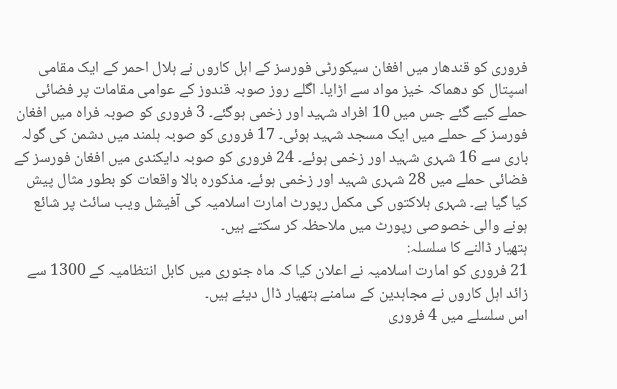فروری کو قندھار میں افغان سیکورٹی فورسز کے اہل کاروں نے ہلال احمر کے ایک مقامی اسپتال کو دھماکہ خیز مواد سے اڑایا۔ اگلے روز صوبہ قندوز کے عوامی مقامات پر فضائی حملے کیے گئے جس میں 10 افراد شہید اور زخمی ہوگئے۔ 3 فروری کو صوبہ فراہ میں افغان فورسز کے حملے میں ایک مسجد شہید ہوئی۔ 17 فروری کو صوبہ ہلمند میں دشمن کی گولہ باری سے 16 شہری شہید اور زخمی ہوئے۔ 24 فروری کو صوبہ دایکندی میں افغان فورسز کے فضائی حملے میں 28 شہری شہید اور زخمی ہوئے۔ مذکورہ بالا واقعات کو بطور مثال پیش کیا گیا ہے۔ شہری ہلاکتوں کی مکمل رپورٹ امارت اسلامیہ کی آفیشل ویب سائٹ پر شائع ہونے والی خصوصی رپورٹ میں ملاحظہ کر سکتے ہیں۔
ہتھیار ڈالنے کا سلسلہ:
21 فروری کو امارت اسلامیہ نے اعلان کیا کہ ماہ جنوری میں کابل انتظامیہ کے 1300 سے زائد اہل کاروں نے مجاہدین کے سامنے ہتھیار ڈال دیئے ہیں۔
اس سلسلے میں 4 فروری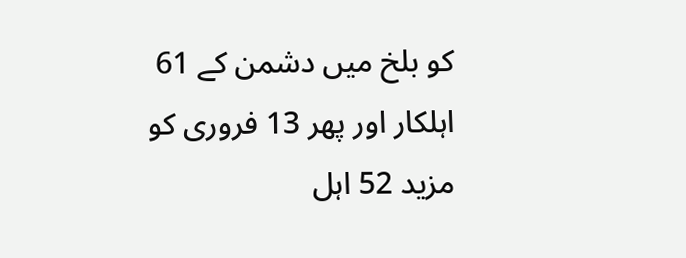کو بلخ میں دشمن کے 61 اہلکار اور پھر 13 فروری کو مزید 52 اہل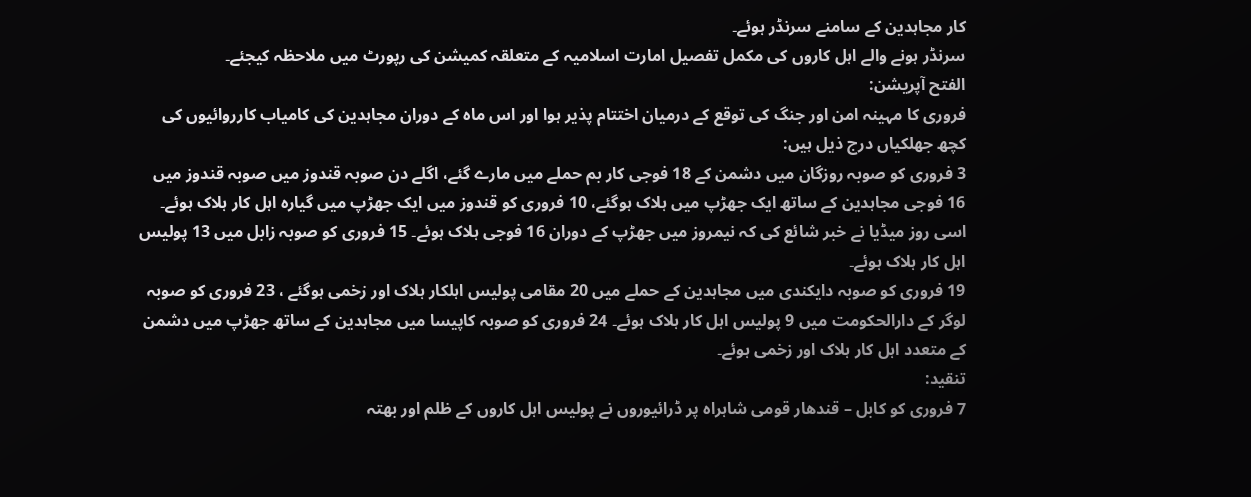کار مجاہدین کے سامنے سرنڈر ہوئے۔
سرنڈر ہونے والے اہل کاروں کی مکمل تفصیل امارت اسلامیہ کے متعلقہ کمیشن کی رپورٹ میں ملاحظہ کیجئے۔
الفتح آپریشن:
فروری کا مہینہ امن اور جنگ کی توقع کے درمیان اختتام پذیر ہوا اور اس ماہ کے دوران مجاہدین کی کامیاب کارروائیوں کی کچھ جھلکیاں درج ذیل ہیں:
3 فروری کو صوبہ روزگان میں دشمن کے 18 فوجی کار بم حملے میں مارے گئے، اگلے دن صوبہ قندوز میں صوبہ قندوز میں 16 فوجی مجاہدین کے ساتھ ایک جھڑپ میں ہلاک ہوگئے، 10 فروری کو قندوز میں ایک جھڑپ میں گیارہ اہل کار ہلاک ہوئے۔ اسی روز میڈیا نے خبر شائع کی کہ نیمروز میں جھڑپ کے دوران 16 فوجی ہلاک ہوئے۔ 15 فروری کو صوبہ زابل میں 13 پولیس اہل کار ہلاک ہوئے۔
19 فروری کو صوبہ دایکندی میں مجاہدین کے حملے میں 20 مقامی پولیس اہلکار ہلاک اور زخمی ہوگئے ، 23 فروری کو صوبہ لوگر کے دارالحکومت میں 9 پولیس اہل کار ہلاک ہوئے۔ 24 فروری کو صوبہ کاپیسا میں مجاہدین کے ساتھ جھڑپ میں دشمن کے متعدد اہل کار ہلاک اور زخمی ہوئے۔
تنقید:
7 فروری کو کابل – قندھار قومی شاہراہ پر ڈرائیوروں نے پولیس اہل کاروں کے ظلم اور بھتہ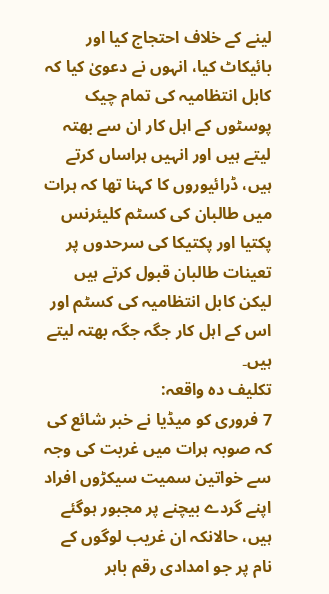لینے کے خلاف احتجاج کیا اور بائیکاٹ کیا، انہوں نے دعویٰ کیا کہ کابل انتظامیہ کی تمام چیک پوسٹوں کے اہل کار ان سے بھتہ لیتے ہیں اور انہیں ہراساں کرتے ہیں، ڈرائیوروں کا کہنا تھا کہ ہرات میں طالبان کی کسٹم کلیئرنس پکتیا اور پکتیکا کی سرحدوں پر تعینات طالبان قبول کرتے ہیں لیکن کابل انتظامیہ کی کسٹم اور اس کے اہل کار جگہ جگہ بھتہ لیتے ہیں۔
تکلیف دہ واقعہ:
7 فروری کو میڈیا نے خبر شائع کی کہ صوبہ ہرات میں غربت کی وجہ سے خواتین سمیت سیکڑوں افراد اپنے گردے بیچنے پر مجبور ہوگئے ہیں، حالانکہ ان غریب لوگوں کے نام پر جو امدادی رقم باہر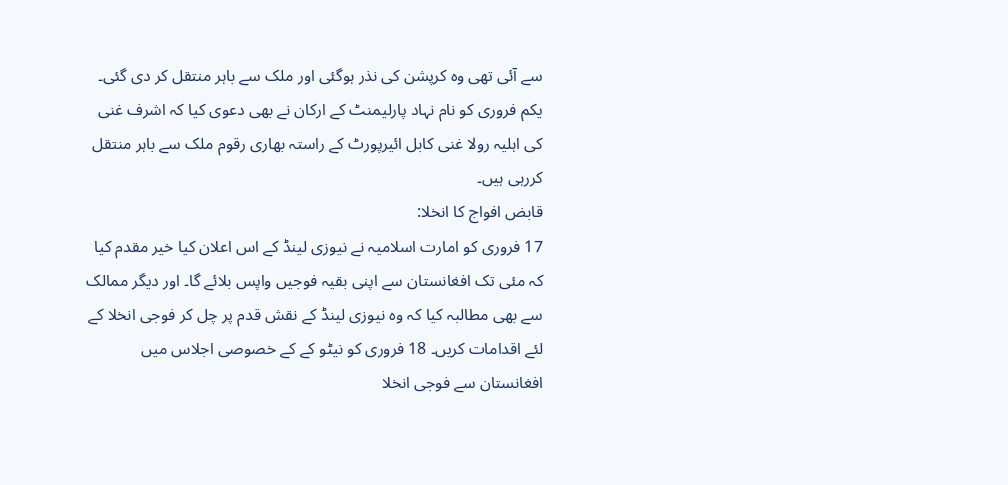سے آئی تھی وہ کرپشن کی نذر ہوگئی اور ملک سے باہر منتقل کر دی گئی۔ یکم فروری کو نام نہاد پارلیمنٹ کے ارکان نے بھی دعوی کیا کہ اشرف غنی کی اہلیہ رولا غنی کابل ائیرپورٹ کے راستہ بھاری رقوم ملک سے باہر منتقل کررہی ہیں۔
قابض افواج کا انخلا:
17 فروری کو امارت اسلامیہ نے نیوزی لینڈ کے اس اعلان کیا خیر مقدم کیا کہ مئی تک افغانستان سے اپنی بقیہ فوجیں واپس بلائے گا۔ اور دیگر ممالک سے بھی مطالبہ کیا کہ وہ نیوزی لینڈ کے نقش قدم پر چل کر فوجی انخلا کے لئے اقدامات کریں۔ 18 فروری کو نیٹو کے کے خصوصی اجلاس میں افغانستان سے فوجی انخلا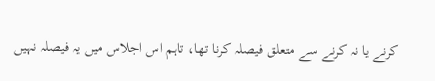کرنے یا نہ کرنے سے متعلق فیصلہ کرنا تھا، تاہم اس اجلاس میں یہ فیصلہ نہیں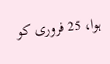ہوا، 25 فروری کو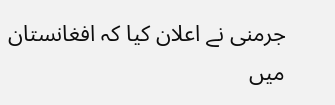جرمنی نے اعلان کیا کہ افغانستان میں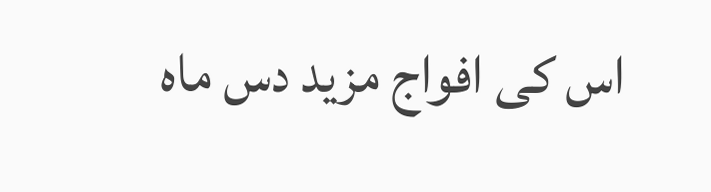اس کی افواج مزید دس ماہ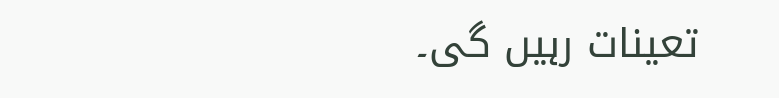تعینات رہیں گی۔